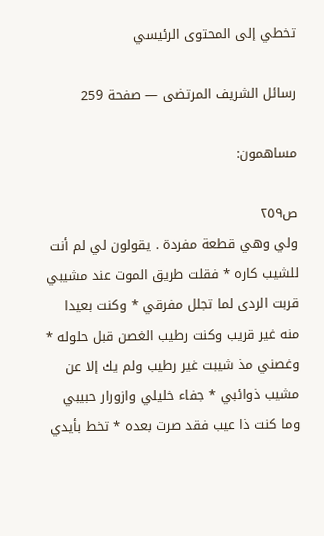تخطي إلى المحتوى الرئيسي

رسائل الشريف المرتضى — صفحة 259

مساهمون:

ص٢٥٩
ولي وهي قطعة مفردة . يقولون لي لم أنت للشيب كاره * فقلت طريق الموت عند مشيبي قربت الردى لما تجلل مفرقي * وكنت بعيدا منه غير قريب وكنت رطيب الغصن قبل حلوله * وغصني مذ شيبت غير رطيب ولم يك إلا عن مشيب ذوائبي * جفاء خليلي وازورار حبيبي وما كنت ذا عيب فقد صرت بعده * تخط بأيدي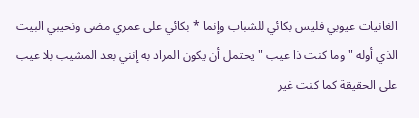الغانيات عيوبي فليس بكائي للشباب وإنما * بكائي على عمري مضى ونحيبي البيت الذي أوله " وما كنت ذا عيب " يحتمل أن يكون المراد به إنني بعد المشيب بلا عيب على الحقيقة كما كنت غير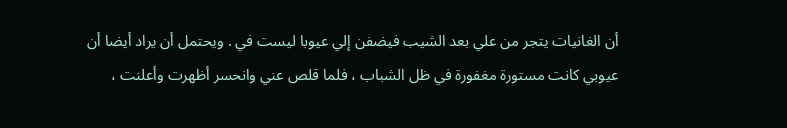أن الغانيات يتجر من علي بعد الشيب فيضفن إلي عيوبا ليست في . ويحتمل أن يراد أيضا أن عيوبي كانت مستورة مغفورة في ظل الشباب ، فلما قلص عني وانحسر أظهرت وأعلنت ،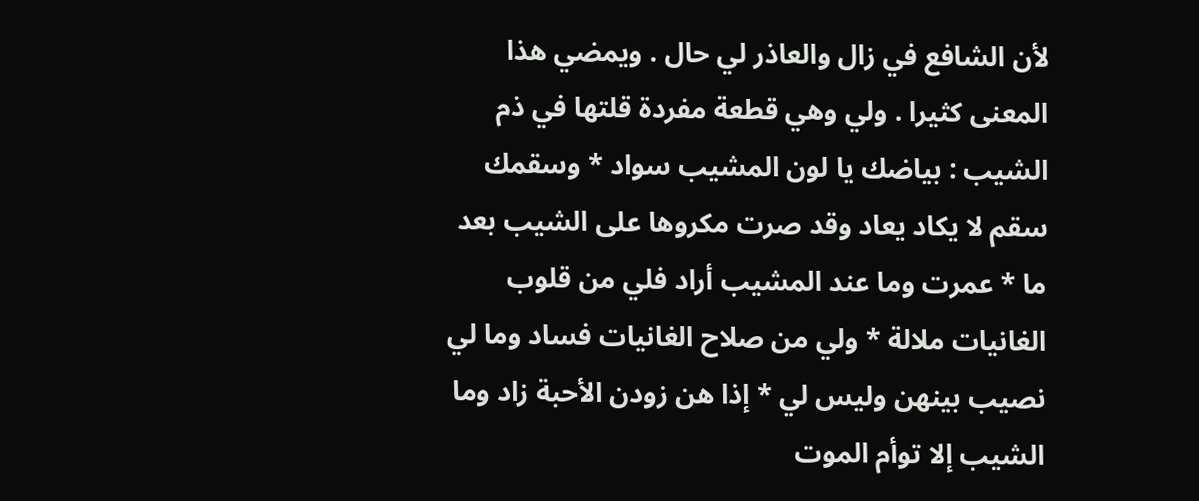لأن الشافع في زال والعاذر لي حال . ويمضي هذا المعنى كثيرا . ولي وهي قطعة مفردة قلتها في ذم الشيب : بياضك يا لون المشيب سواد * وسقمك سقم لا يكاد يعاد وقد صرت مكروها على الشيب بعد ما * عمرت وما عند المشيب أراد فلي من قلوب الغانيات ملالة * ولي من صلاح الغانيات فساد وما لي نصيب بينهن وليس لي * إذا هن زودن الأحبة زاد وما الشيب إلا توأم الموت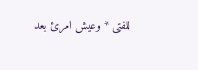للفتى * وعيش امرئ بعد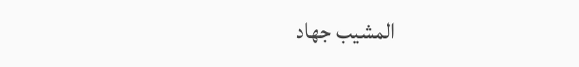المشيب جهاد